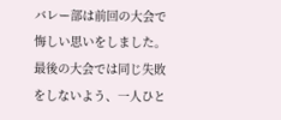バレー部は前回の大会で悔しい思いをしました。最後の大会では同じ失敗をしないよう、一人ひと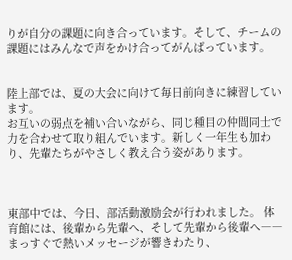りが自分の課題に向き合っています。そして、チームの課題にはみんなで声をかけ合ってがんばっています。


陸上部では、夏の大会に向けて毎日前向きに練習しています。
お互いの弱点を補い合いながら、同じ種目の仲間同士で力を合わせて取り組んでいます。新しく一年生も加わり、先輩たちがやさしく教え合う姿があります。



東部中では、今日、部活動激励会が行われました。 体育館には、後輩から先輩へ、そして先輩から後輩へ―― まっすぐで熱いメッセージが響きわたり、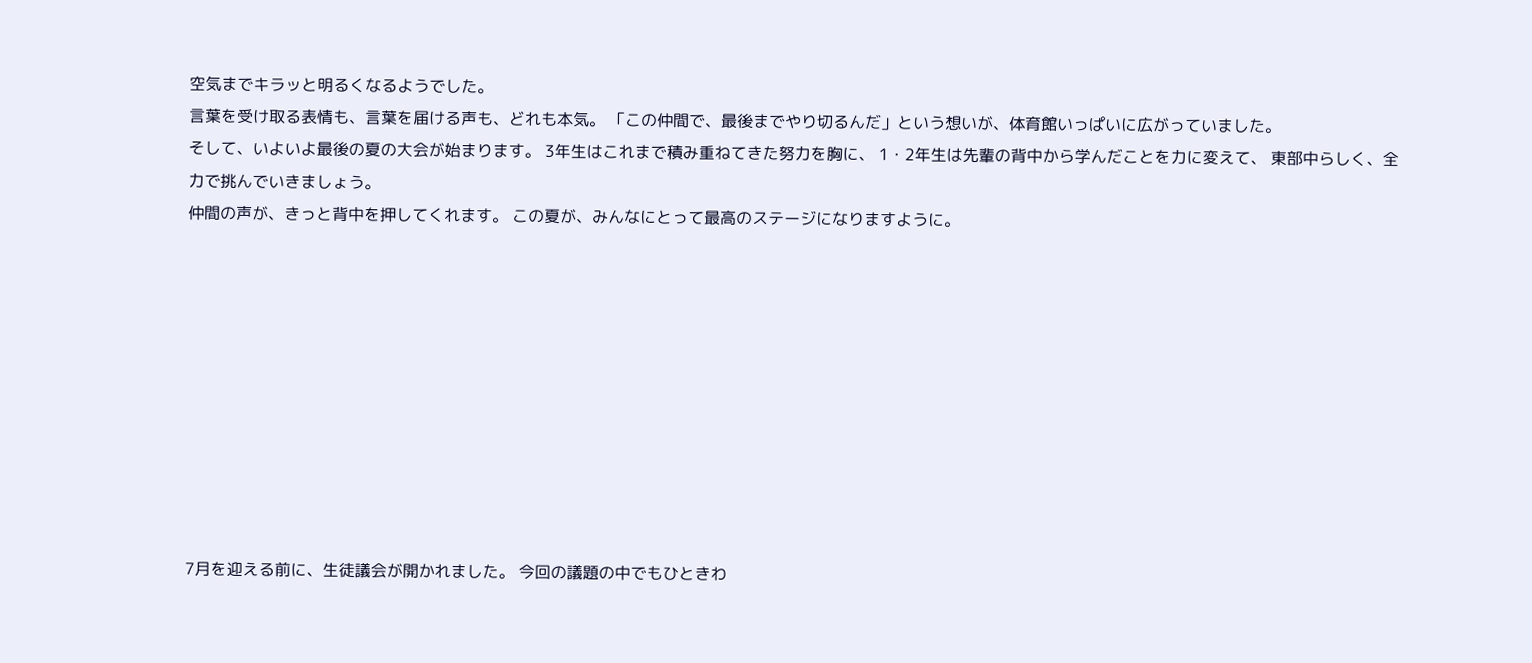空気までキラッと明るくなるようでした。
言葉を受け取る表情も、言葉を届ける声も、どれも本気。 「この仲間で、最後までやり切るんだ」という想いが、体育館いっぱいに広がっていました。
そして、いよいよ最後の夏の大会が始まります。 3年生はこれまで積み重ねてきた努力を胸に、 1・2年生は先輩の背中から学んだことを力に変えて、 東部中らしく、全力で挑んでいきましょう。
仲間の声が、きっと背中を押してくれます。 この夏が、みんなにとって最高のステージになりますように。










7月を迎える前に、生徒議会が開かれました。 今回の議題の中でもひときわ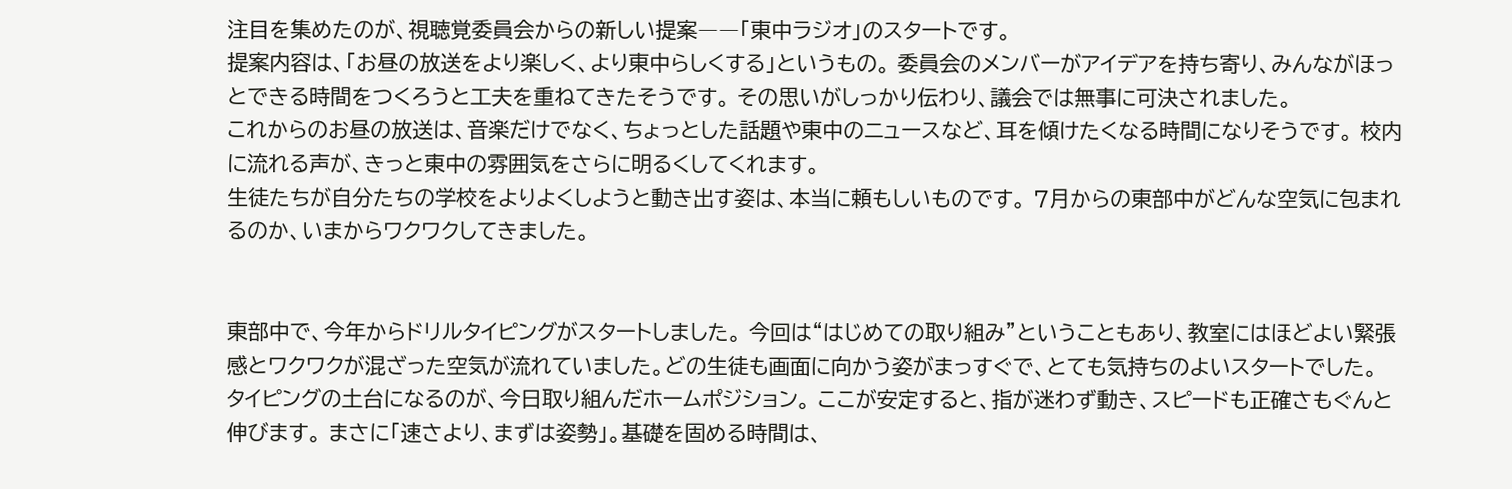注目を集めたのが、視聴覚委員会からの新しい提案――「東中ラジオ」のスタートです。
提案内容は、「お昼の放送をより楽しく、より東中らしくする」というもの。 委員会のメンバーがアイデアを持ち寄り、みんながほっとできる時間をつくろうと工夫を重ねてきたそうです。 その思いがしっかり伝わり、議会では無事に可決されました。
これからのお昼の放送は、音楽だけでなく、ちょっとした話題や東中のニュースなど、耳を傾けたくなる時間になりそうです。 校内に流れる声が、きっと東中の雰囲気をさらに明るくしてくれます。
生徒たちが自分たちの学校をよりよくしようと動き出す姿は、本当に頼もしいものです。 7月からの東部中がどんな空気に包まれるのか、いまからワクワクしてきました。


東部中で、今年からドリルタイピングがスタートしました。 今回は“はじめての取り組み”ということもあり、教室にはほどよい緊張感とワクワクが混ざった空気が流れていました。どの生徒も画面に向かう姿がまっすぐで、とても気持ちのよいスタートでした。
タイピングの土台になるのが、今日取り組んだホームポジション。 ここが安定すると、指が迷わず動き、スピードも正確さもぐんと伸びます。 まさに「速さより、まずは姿勢」。基礎を固める時間は、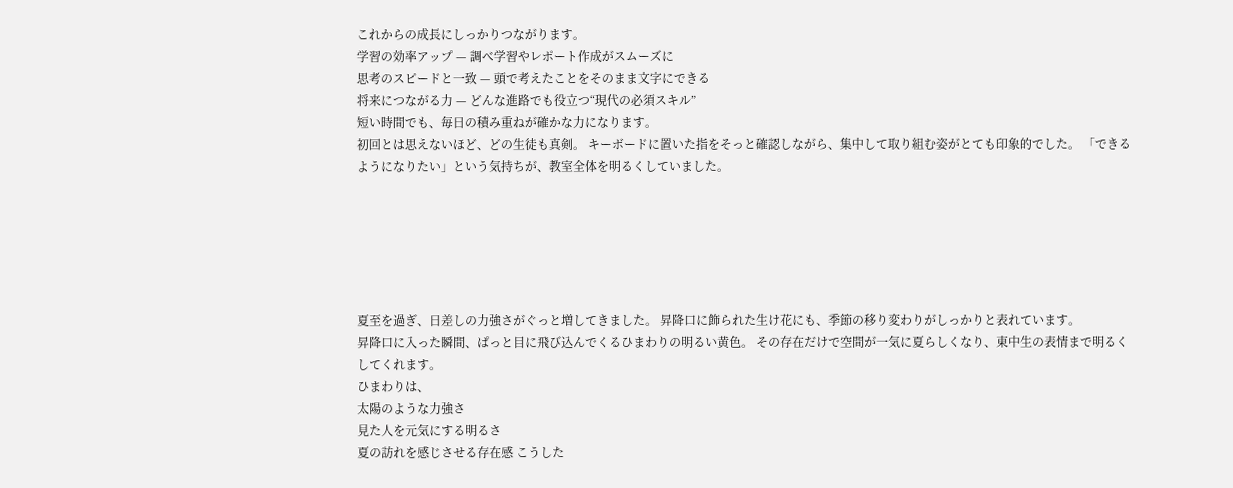これからの成長にしっかりつながります。
学習の効率アップ — 調べ学習やレポート作成がスムーズに
思考のスピードと一致 — 頭で考えたことをそのまま文字にできる
将来につながる力 — どんな進路でも役立つ“現代の必須スキル”
短い時間でも、毎日の積み重ねが確かな力になります。
初回とは思えないほど、どの生徒も真剣。 キーボードに置いた指をそっと確認しながら、集中して取り組む姿がとても印象的でした。 「できるようになりたい」という気持ちが、教室全体を明るくしていました。






夏至を過ぎ、日差しの力強さがぐっと増してきました。 昇降口に飾られた生け花にも、季節の移り変わりがしっかりと表れています。
昇降口に入った瞬間、ぱっと目に飛び込んでくるひまわりの明るい黄色。 その存在だけで空間が一気に夏らしくなり、東中生の表情まで明るくしてくれます。
ひまわりは、
太陽のような力強さ
見た人を元気にする明るさ
夏の訪れを感じさせる存在感 こうした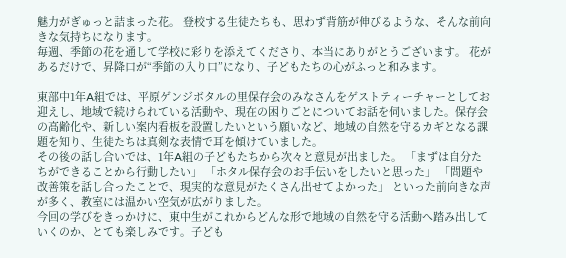魅力がぎゅっと詰まった花。 登校する生徒たちも、思わず背筋が伸びるような、そんな前向きな気持ちになります。
毎週、季節の花を通して学校に彩りを添えてくださり、本当にありがとうございます。 花があるだけで、昇降口が“季節の入り口”になり、子どもたちの心がふっと和みます。

東部中1年A組では、平原ゲンジボタルの里保存会のみなさんをゲストティーチャーとしてお迎えし、地域で続けられている活動や、現在の困りごとについてお話を伺いました。保存会の高齢化や、新しい案内看板を設置したいという願いなど、地域の自然を守るカギとなる課題を知り、生徒たちは真剣な表情で耳を傾けていました。
その後の話し合いでは、1年A組の子どもたちから次々と意見が出ました。 「まずは自分たちができることから行動したい」 「ホタル保存会のお手伝いをしたいと思った」 「問題や改善策を話し合ったことで、現実的な意見がたくさん出せてよかった」 といった前向きな声が多く、教室には温かい空気が広がりました。
今回の学びをきっかけに、東中生がこれからどんな形で地域の自然を守る活動へ踏み出していくのか、とても楽しみです。子ども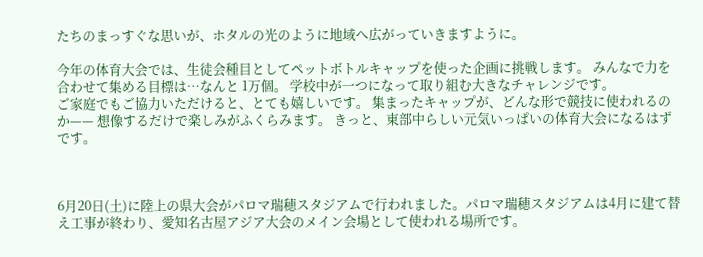たちのまっすぐな思いが、ホタルの光のように地域へ広がっていきますように。

今年の体育大会では、生徒会種目としてペットボトルキャップを使った企画に挑戦します。 みんなで力を合わせて集める目標は…なんと 1万個。 学校中が一つになって取り組む大きなチャレンジです。
ご家庭でもご協力いただけると、とても嬉しいです。 集まったキャップが、どんな形で競技に使われるのか—— 想像するだけで楽しみがふくらみます。 きっと、東部中らしい元気いっぱいの体育大会になるはずです。



6月20日(土)に陸上の県大会がパロマ瑞穂スタジアムで行われました。パロマ瑞穂スタジアムは4月に建て替え工事が終わり、愛知名古屋アジア大会のメイン会場として使われる場所です。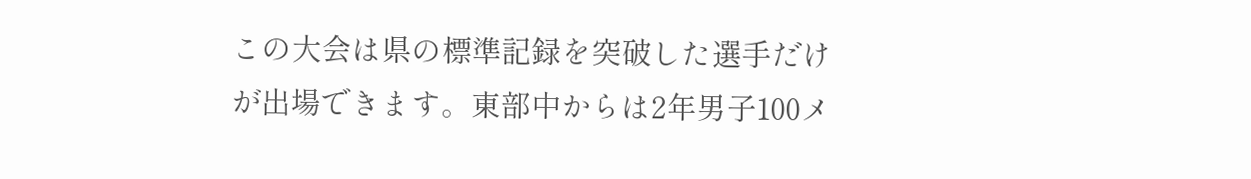この大会は県の標準記録を突破した選手だけが出場できます。東部中からは2年男子100メ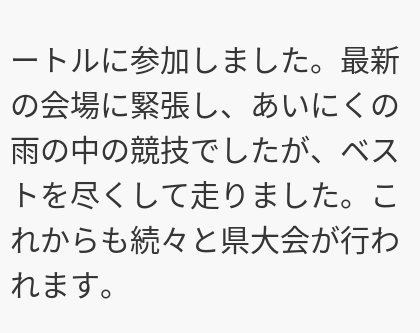ートルに参加しました。最新の会場に緊張し、あいにくの雨の中の競技でしたが、ベストを尽くして走りました。これからも続々と県大会が行われます。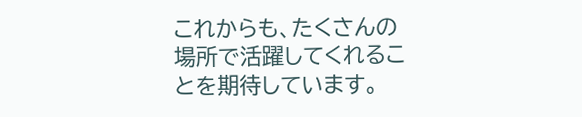これからも、たくさんの場所で活躍してくれることを期待しています。